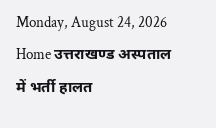Monday, August 24, 2026
Home उत्तराखण्ड अस्पताल में भर्ती हालत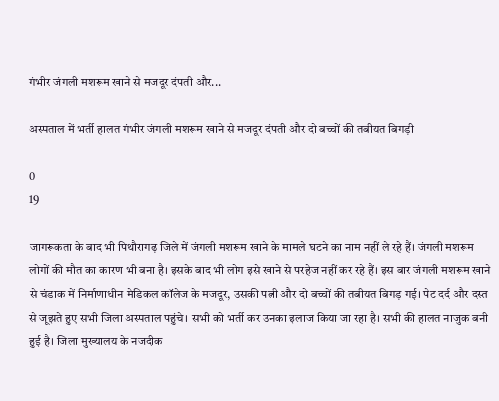गंभीर जंगली मशरूम खाने से मजदूर दंपती और...

अस्पताल में भर्ती हालत गंभीर जंगली मशरूम खाने से मजदूर दंपती और दो बच्चों की तबीयत बिगड़ी

0
19

जागरूकता के बाद भी पिथौरागढ़ जिले में जंगली मशरूम खाने के मामले घटने का नाम नहीं ले रहे हैं। जंगली मशरूम लोगों की मौत का कारण भी बना है। इसके बाद भी लोग इसे खाने से परहेज नहीं कर रहे हैं। इस बार जंगली मशरूम खाने से चंडाक में निर्माणाधीन मेडिकल कॉलेज के मजदूर, उसकी पत्नी और दो बच्चों की तबीयत बिगड़ गई। पेट दर्द और दस्त से जूझते हुए सभी जिला अस्पताल पहुंचे। सभी को भर्ती कर उनका इलाज किया जा रहा है। सभी की हालत नाजुक बनी हुई है। जिला मुख्यालय के नजदीक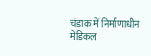चंडाक में निर्माणाधीन मेडिकल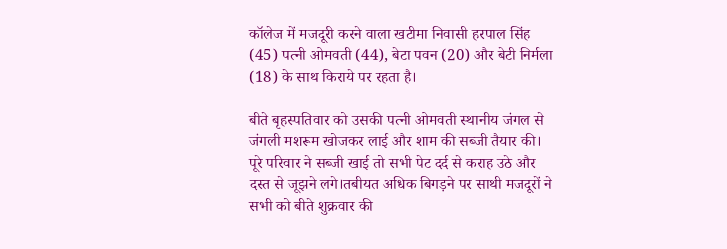कॉलेज में मजदूरी करने वाला खटीमा निवासी हरपाल सिंह (45) पत्नी ओमवती (44), बेटा पवन (20) और बेटी निर्मला (18) के साथ किराये पर रहता है।

बीते बृहस्पतिवार को उसकी पत्नी ओमवती स्थानीय जंगल से जंगली मशरूम खोजकर लाई और शाम की सब्जी तैयार की। पूरे परिवार ने सब्जी खाई तो सभी पेट दर्द से कराह उठे और दस्त से जूझने लगे।तबीयत अधिक बिगड़ने पर साथी मजदूरों ने सभी को बीते शुक्रवार की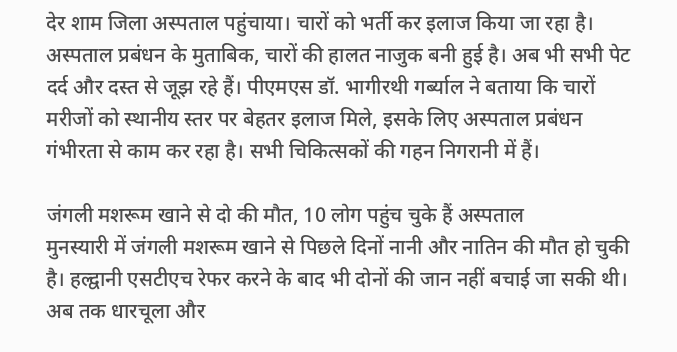देर शाम जिला अस्पताल पहुंचाया। चारों को भर्ती कर इलाज किया जा रहा है। अस्पताल प्रबंधन के मुताबिक, चारों की हालत नाजुक बनी हुई है। अब भी सभी पेट दर्द और दस्त से जूझ रहे हैं। पीएमएस डॉ. भागीरथी गर्ब्याल ने बताया कि चारों मरीजों को स्थानीय स्तर पर बेहतर इलाज मिले, इसके लिए अस्पताल प्रबंधन गंभीरता से काम कर रहा है। सभी चिकित्सकों की गहन निगरानी में हैं।

जंगली मशरूम खाने से दो की मौत, 10 लोग पहुंच चुके हैं अस्पताल
मुनस्यारी में जंगली मशरूम खाने से पिछले दिनों नानी और नातिन की मौत हो चुकी है। हल्द्वानी एसटीएच रेफर करने के बाद भी दोनों की जान नहीं बचाई जा सकी थी। अब तक धारचूला और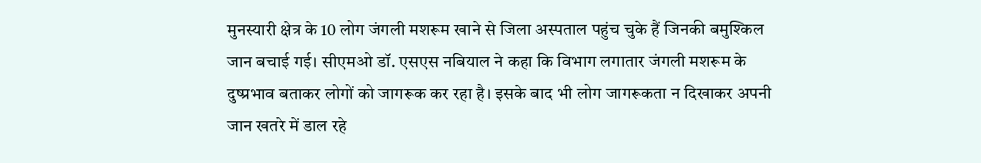मुनस्यारी क्षेत्र के 10 लोग जंगली मशरूम खाने से जिला अस्पताल पहुंच चुके हैं जिनकी बमुश्किल जान बचाई गई। सीएमओ डॉ. एसएस नबियाल ने कहा कि विभाग लगातार जंगली मशरूम के दुष्प्रभाव बताकर लोगों को जागरूक कर रहा है। इसके बाद भी लोग जागरूकता न दिखाकर अपनी जान खतरे में डाल रहे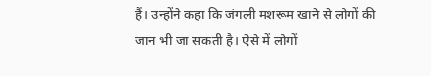हैं। उन्होंने कहा कि जंगली मशरूम खाने से लोगों की जान भी जा सकती है। ऐसे में लोगों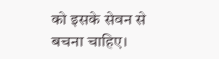को इसके सेवन से बचना चाहिए।